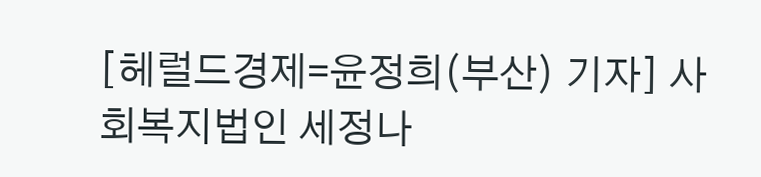[헤럴드경제=윤정희(부산) 기자] 사회복지법인 세정나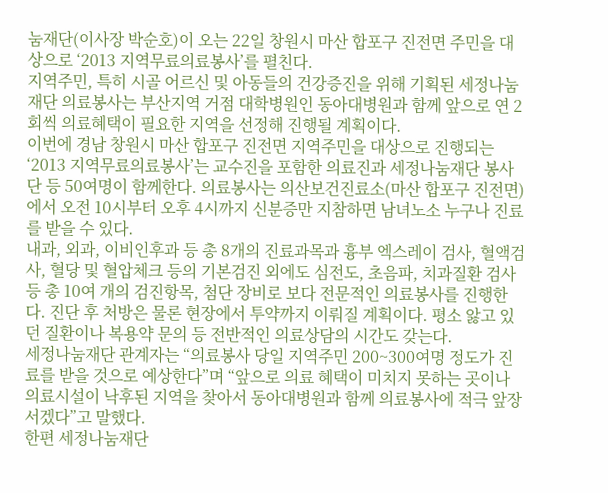눔재단(이사장 박순호)이 오는 22일 창원시 마산 합포구 진전면 주민을 대상으로 ‘2013 지역무료의료봉사’를 펼친다.
지역주민, 특히 시골 어르신 및 아동들의 건강증진을 위해 기획된 세정나눔재단 의료봉사는 부산지역 거점 대학병원인 동아대병원과 함께 앞으로 연 2회씩 의료혜택이 필요한 지역을 선정해 진행될 계획이다.
이번에 경남 창원시 마산 합포구 진전면 지역주민을 대상으로 진행되는 ‘2013 지역무료의료봉사’는 교수진을 포함한 의료진과 세정나눔재단 봉사단 등 50여명이 함께한다. 의료봉사는 의산보건진료소(마산 합포구 진전면)에서 오전 10시부터 오후 4시까지 신분증만 지참하면 남녀노소 누구나 진료를 받을 수 있다.
내과, 외과, 이비인후과 등 총 8개의 진료과목과 흉부 엑스레이 검사, 혈액검사, 혈당 및 혈압체크 등의 기본검진 외에도 심전도, 초음파, 치과질환 검사 등 총 10여 개의 검진항목, 첨단 장비로 보다 전문적인 의료봉사를 진행한다. 진단 후 처방은 물론 현장에서 투약까지 이뤄질 계획이다. 평소 앓고 있던 질환이나 복용약 문의 등 전반적인 의료상담의 시간도 갖는다.
세정나눔재단 관계자는 “의료봉사 당일 지역주민 200~300여명 정도가 진료를 받을 것으로 예상한다”며 “앞으로 의료 혜택이 미치지 못하는 곳이나 의료시설이 낙후된 지역을 찾아서 동아대병원과 함께 의료봉사에 적극 앞장서겠다”고 말했다.
한편 세정나눔재단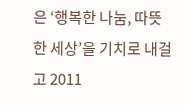은 ‘행복한 나눔, 따뜻한 세상’을 기치로 내걸고 2011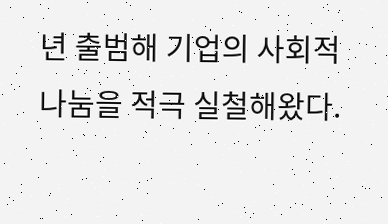년 출범해 기업의 사회적 나눔을 적극 실철해왔다.